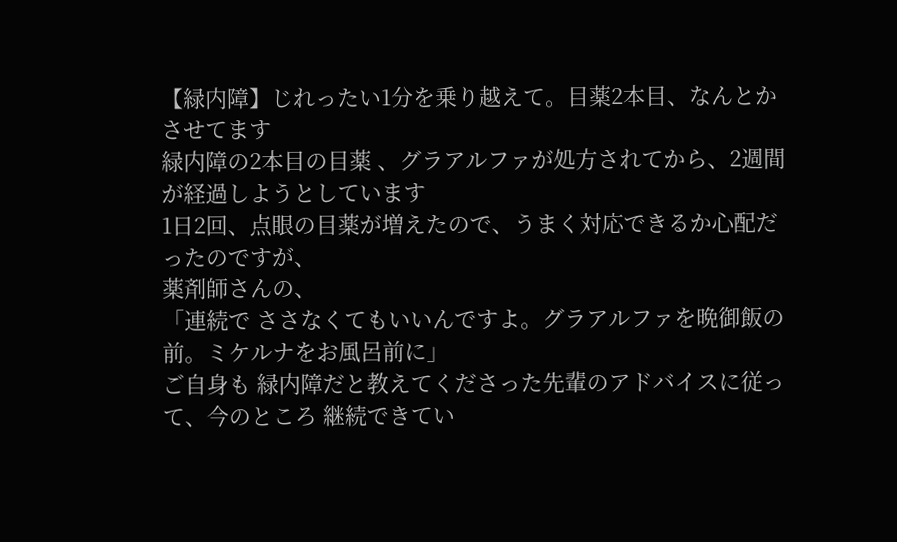【緑内障】じれったい1分を乗り越えて。目薬2本目、なんとかさせてます
緑内障の2本目の目薬 、グラアルファが処方されてから、2週間が経過しようとしています
1日2回、点眼の目薬が増えたので、うまく対応できるか心配だったのですが、
薬剤師さんの、
「連続で ささなくてもいいんですよ。グラアルファを晩御飯の前。ミケルナをお風呂前に」
ご自身も 緑内障だと教えてくださった先輩のアドバイスに従って、今のところ 継続できてい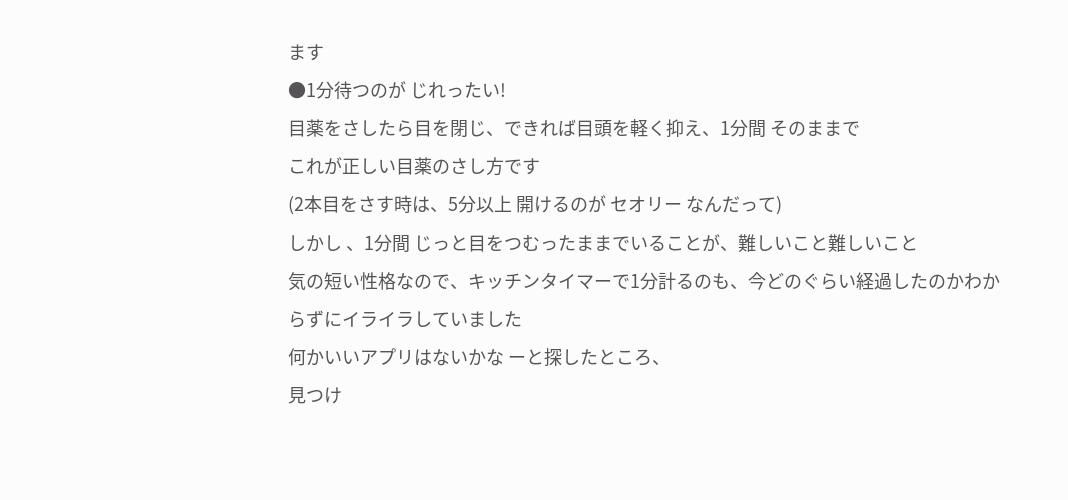ます
●1分待つのが じれったい!
目薬をさしたら目を閉じ、できれば目頭を軽く抑え、1分間 そのままで
これが正しい目薬のさし方です
(2本目をさす時は、5分以上 開けるのが セオリー なんだって)
しかし 、1分間 じっと目をつむったままでいることが、難しいこと難しいこと
気の短い性格なので、キッチンタイマーで1分計るのも、今どのぐらい経過したのかわからずにイライラしていました
何かいいアプリはないかな ーと探したところ、
見つけ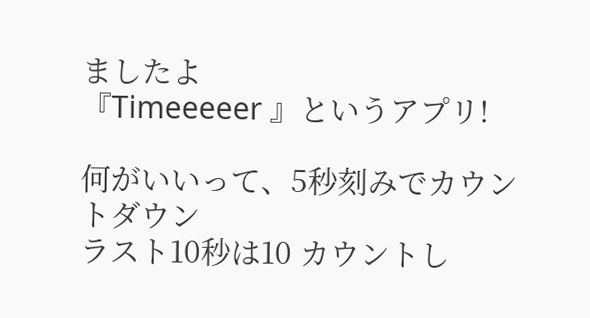ましたよ
『Timeeeeer 』というアプリ!

何がいいって、5秒刻みでカウントダウン
ラスト10秒は10 カウントし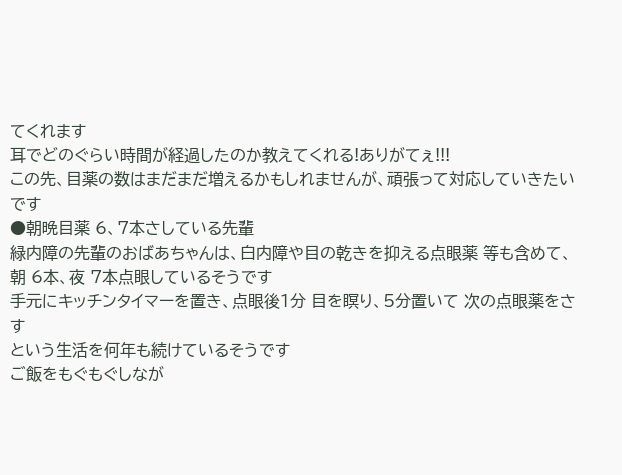てくれます
耳でどのぐらい時間が経過したのか教えてくれる!ありがてぇ!!!
この先、目薬の数はまだまだ増えるかもしれませんが、頑張って対応していきたいです
●朝晩目薬 6、7本さしている先輩
緑内障の先輩のおばあちゃんは、白内障や目の乾きを抑える点眼薬 等も含めて、朝 6本、夜 7本点眼しているそうです
手元にキッチンタイマーを置き、点眼後1分 目を瞑り、5分置いて 次の点眼薬をさす
という生活を何年も続けているそうです
ご飯をもぐもぐしなが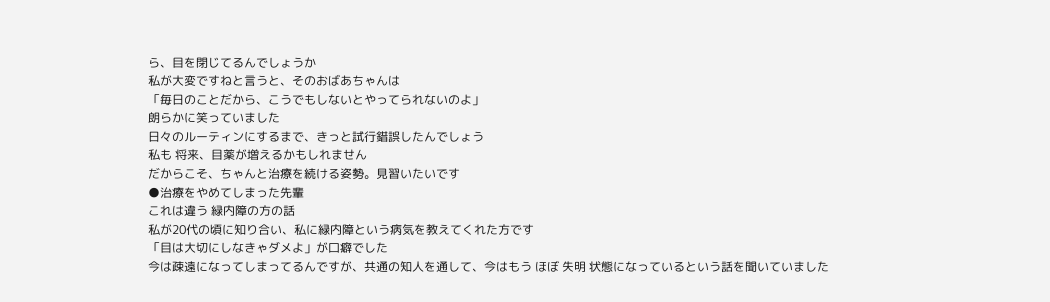ら、目を閉じてるんでしょうか
私が大変ですねと言うと、そのおばあちゃんは
「毎日のことだから、こうでもしないとやってられないのよ」
朗らかに笑っていました
日々のルーティンにするまで、きっと試行錯誤したんでしょう
私も 将来、目薬が増えるかもしれません
だからこそ、ちゃんと治療を続ける姿勢。見習いたいです
●治療をやめてしまった先輩
これは違う 緑内障の方の話
私が20代の頃に知り合い、私に緑内障という病気を教えてくれた方です
「目は大切にしなきゃダメよ」が口癖でした
今は疎遠になってしまってるんですが、共通の知人を通して、今はもう ほぼ 失明 状態になっているという話を聞いていました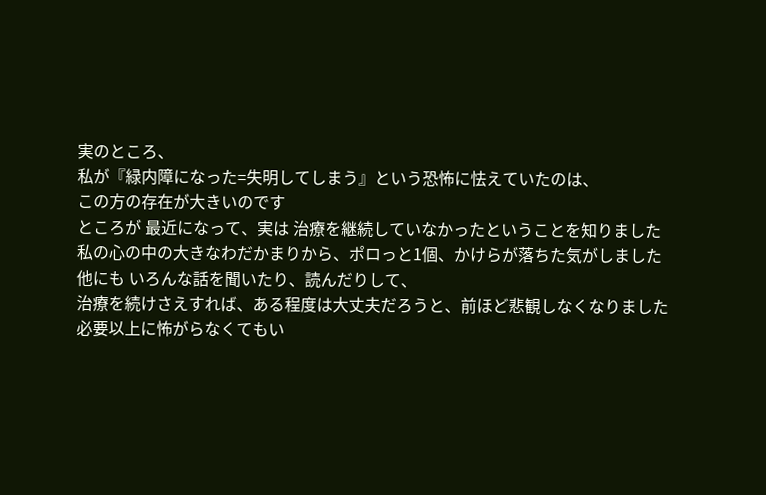実のところ、
私が『緑内障になった=失明してしまう』という恐怖に怯えていたのは、
この方の存在が大きいのです
ところが 最近になって、実は 治療を継続していなかったということを知りました
私の心の中の大きなわだかまりから、ポロっと1個、かけらが落ちた気がしました
他にも いろんな話を聞いたり、読んだりして、
治療を続けさえすれば、ある程度は大丈夫だろうと、前ほど悲観しなくなりました
必要以上に怖がらなくてもい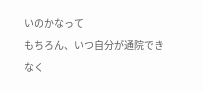いのかなって
もちろん、いつ自分が通院できなく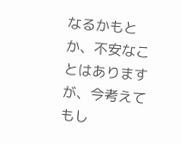なるかもとか、不安なことはありますが、今考えてもし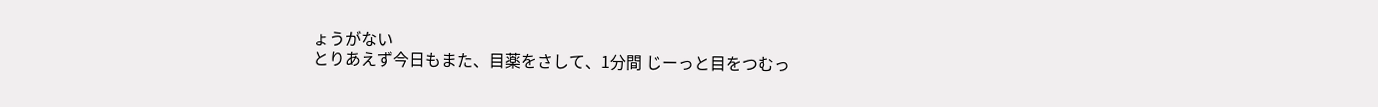ょうがない
とりあえず今日もまた、目薬をさして、1分間 じーっと目をつむっ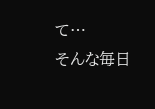て…
そんな毎日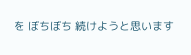を ぼちぼち 続けようと思います